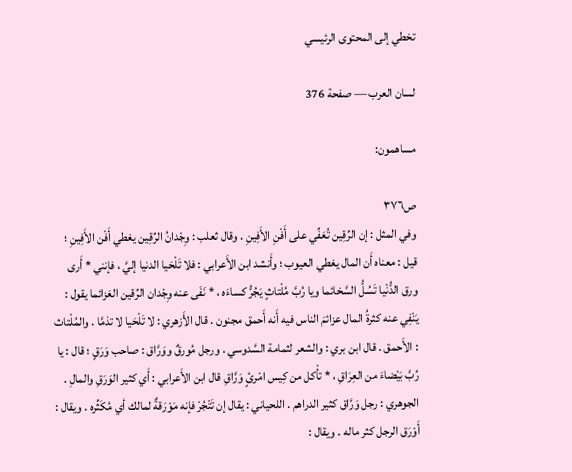تخطي إلى المحتوى الرئيسي

لسان العرب — صفحة 376

مساهمون:

ص٣٧٦
وفي المثل : إن الرِّقِين تُعَفِّي على أَفْنِ الأَفِينِ . وقال ثعلب : وِجْدانُ الرِّقِين يغطي أَفْن الأَفِينِ ؛ قيل : معناه أَن المال يغطي العيوب ؛ وأَنشد ابن الأَعرابي : فلا تَلْحَيا الدنيا إليَّ ، فإنني * أَرى ورق الدُّنْيا تَسُلُّ السَّخائما ويا رُبَّ مُلْتاثٍ يَجُرُّ كساءَه ، * نَفَى عنه وِجْدان الرِّقين العَزائما يقول : يَنْفِي عنه كثرةُ المال عزائمَ الناس فيه أَنه أَحمق مجنون . قال الأَزهري : لا تَلْحَيا لا تذمَّا . والمُلْتاث : الأَحمق . قال ابن بري : والشعر لثمامة السَّدوسي . ورجل مُورقٌ ووَرَّاق : صاحب وَرَقٍ ؛ قال : يا رُبَّ بَيْضاءَ من العِرَاقِ ، * تأْكل من كِيس امْرئٍ وَرَّاقِ قال ابن الأَعرابي : أَي كثير الوَرَقِ والمالِ . الجوهري : رجل وَرَّاق كثير الدراهم . اللحياني : يقال إن تَتْجُرْ فإنه مَوْرَقةٌ لمالك أي مُكَثِّره . ويقال : أَوْرَق الرجل كثر ماله . ويقال :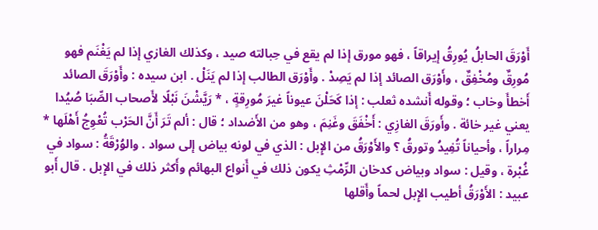أَوْرَقَ الحابلُ يُورِقُ إيراقاً ، فهو مورق إذا لم يقع في حِبالته صيد ، وكذلك الغازي إذا لم يَغْنَم فهو مُورِقٌ ومُخْفِقٌ ، وأَوْرَق الصائد إذا لم يَصِدْ . وأَوْرَق الطالب إذا لم يَنَلْ . ابن سيده : وأَوْرَقَ الصائد أَخطأَ وخاب ؛ وقوله أَنشده ثعلب : إذا كَحَلْنَ عيوناً غيرَ مُورِقةٍ ، * رَيَّشْنَ نَبْلًا لأَصحاب الصِّبَا صُيُدا يعني غير خائة . وأَورَقَ الغازِي : أَخْفَقَ وغَنِمَ ، وهو من الأَضداد ؛ قال : ألم تَرَ أَنَّ الحَرْب تُعْوِجُ أَهْلَها * مِراراً ، وأحياناً تُفِيدُ وتورقُ ؟ والأَوْرَقُ من الإِبل : الذي في لونه بياض إلى سواد . والوُرْقَةُ : سواد في غُبْرة ، وقيل : سواد وبياض كدخان الرِّمْثِ يكون ذلك في أَنواع البهائم وأَكثر ذلك في الإِبل . قال أَبو عبيد : الأَوْرَقُ أطيب الإِبل لحماً وأَقلها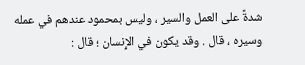شدةً على العمل والسير ، وليس بمحمود عندهم في عمله وسيره ، قال . وقد يكون في الإِنسان ؛ قال :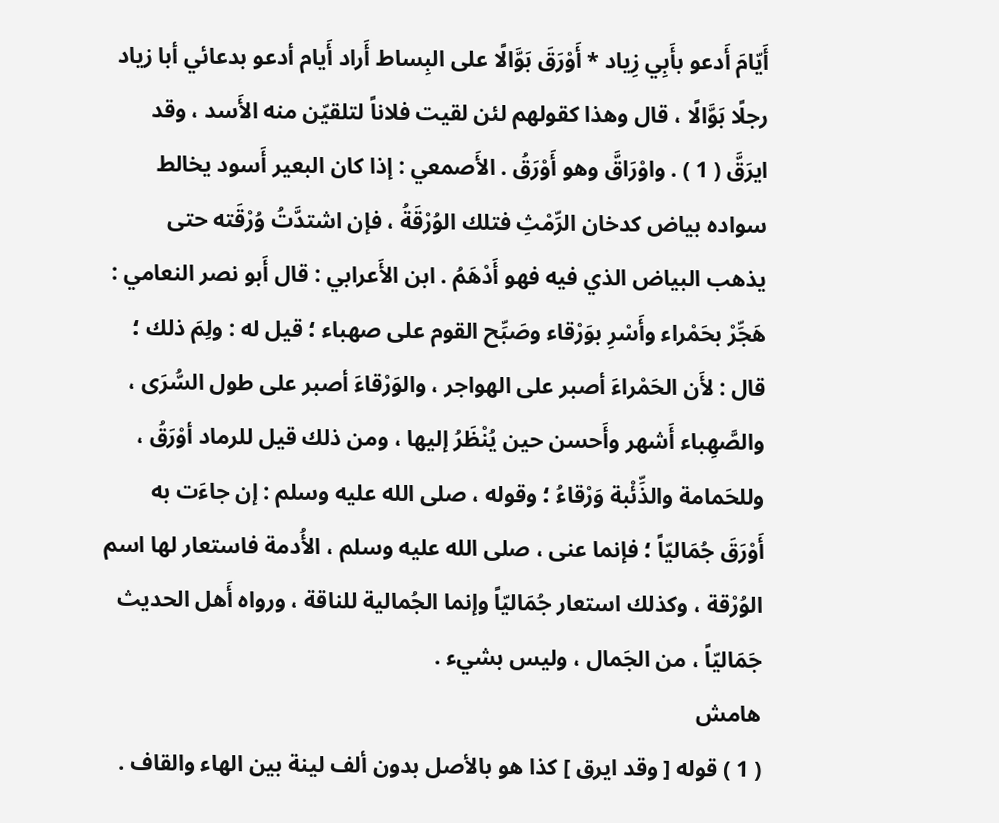أَيّامَ أَدعو بأَبِي زِياد * أَوْرَقَ بَوَّالًا على البِساط أَراد أَيام أدعو بدعائي أبا زياد رجلًا بَوَّالًا ، قال وهذا كقولهم لئن لقيت فلاناً لتلقيّن منه الأَسد ، وقد ايرَقَّ ( 1 ) . واوْرَاقَّ وهو أَوْرَقُ . الأَصمعي : إذا كان البعير أَسود يخالط سواده بياض كدخان الرِّمْثِ فتلك الوُرْقَةُ ، فإن اشتدَّتُ وُرْقَته حتى يذهب البياض الذي فيه فهو أَدْهَمُ . ابن الأَعرابي : قال أَبو نصر النعامي : هَجِّرْ بحَمْراء وأَسْرِ بوَرْقاء وصَبِّح القوم على صهباء ؛ قيل له : ولِمَ ذلك ؛ قال : لأَن الحَمْراءَ أصبر على الهواجر ، والوَرْقاءَ أصبر على طول السُّرَى ، والصَّهِباء أَشهر وأَحسن حين يُنْظَرُ إليها ، ومن ذلك قيل للرماد أوْرَقُ ، وللحَمامة والذِّئْبة وَرْقاءُ ؛ وقوله ، صلى الله عليه وسلم : إن جاءَت به أَوْرَقَ جُمَاليّاً ؛ فإنما عنى ، صلى الله عليه وسلم ، الأُدمة فاستعار لها اسم الوُرْقة ، وكذلك استعار جُمَاليّاً وإنما الجُمالية للناقة ، ورواه أَهل الحديث جَمَاليّاً ، من الجَمال ، وليس بشيء .
هامش
( 1 ) قوله [ وقد ايرق ] كذا هو بالأصل بدون ألف لينة بين الهاء والقاف .